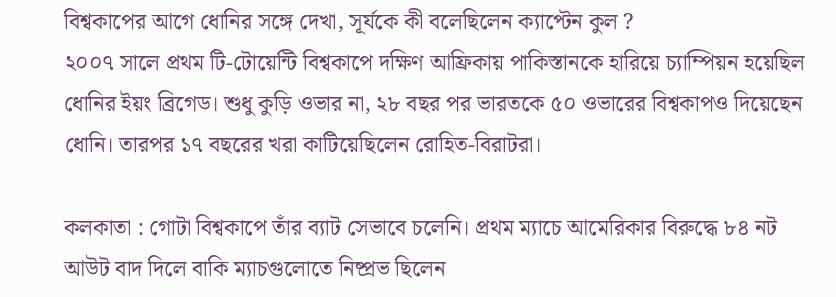বিশ্বকাপের আগে ধোনির সঙ্গে দেখা, সূর্যকে কী বলেছিলেন ক্যাপ্টেন কুল ?
২০০৭ সালে প্রথম টি-টোয়েন্টি বিশ্বকাপে দক্ষিণ আফ্রিকায় পাকিস্তানকে হারিয়ে চ্যাম্পিয়ন হয়েছিল ধোনির ইয়ং ব্রিগেড। শুধু কুড়ি ওভার না, ২৮ বছর পর ভারতকে ৫০ ওভারের বিশ্বকাপও দিয়েছেন ধোনি। তারপর ১৭ বছরের খরা কাটিয়েছিলেন রোহিত-বিরাটরা।

কলকাতা : গোটা বিশ্বকাপে তাঁর ব্যাট সেভাবে চলেনি। প্রথম ম্যাচে আমেরিকার বিরুদ্ধে ৮৪ নট আউট বাদ দিলে বাকি ম্যাচগুলোতে নিষ্প্রভ ছিলেন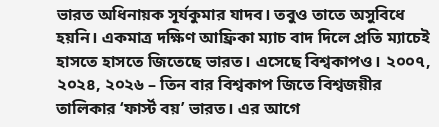ভারত অধিনায়ক সূর্যকুমার যাদব। তবুও তাতে অসুবিধে হয়নি। একমাত্র দক্ষিণ আফ্রিকা ম্যাচ বাদ দিলে প্রতি ম্যাচেই হাসতে হাসতে জিতেছে ভারত। এসেছে বিশ্বকাপও। ২০০৭, ২০২৪, ২০২৬ – তিন বার বিশ্বকাপ জিতে বিশ্বজয়ীর তালিকার ‘ফার্স্ট বয়’ ভারত। এর আগে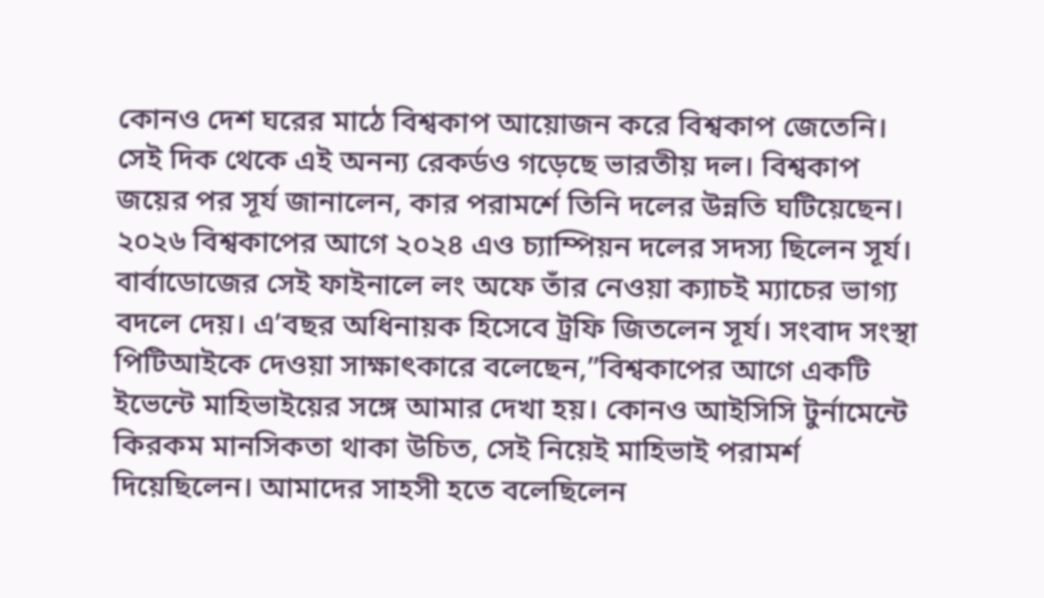কোনও দেশ ঘরের মাঠে বিশ্বকাপ আয়োজন করে বিশ্বকাপ জেতেনি। সেই দিক থেকে এই অনন্য রেকর্ডও গড়েছে ভারতীয় দল। বিশ্বকাপ জয়ের পর সূর্য জানালেন, কার পরামর্শে তিনি দলের উন্নতি ঘটিয়েছেন।
২০২৬ বিশ্বকাপের আগে ২০২৪ এও চ্যাম্পিয়ন দলের সদস্য ছিলেন সূর্য। বার্বাডোজের সেই ফাইনালে লং অফে তাঁর নেওয়া ক্যাচই ম্যাচের ভাগ্য বদলে দেয়। এ’বছর অধিনায়ক হিসেবে ট্রফি জিতলেন সূর্য। সংবাদ সংস্থা পিটিআইকে দেওয়া সাক্ষাৎকারে বলেছেন,”বিশ্বকাপের আগে একটি ইভেন্টে মাহিভাইয়ের সঙ্গে আমার দেখা হয়। কোনও আইসিসি টুর্নামেন্টে কিরকম মানসিকতা থাকা উচিত, সেই নিয়েই মাহিভাই পরামর্শ দিয়েছিলেন। আমাদের সাহসী হতে বলেছিলেন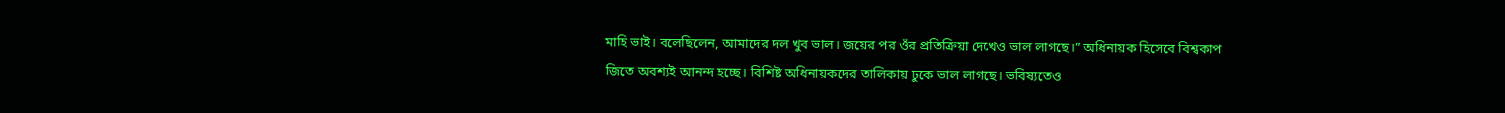মাহি ভাই। বলেছিলেন, আমাদের দল খুব ভাল। জয়ের পর ওঁর প্রতিক্রিয়া দেখেও ভাল লাগছে।” অধিনায়ক হিসেবে বিশ্বকাপ জিতে অবশ্যই আনন্দ হচ্ছে। বিশিষ্ট অধিনায়কদের তালিকায় ঢুকে ভাল লাগছে। ভবিষ্যতেও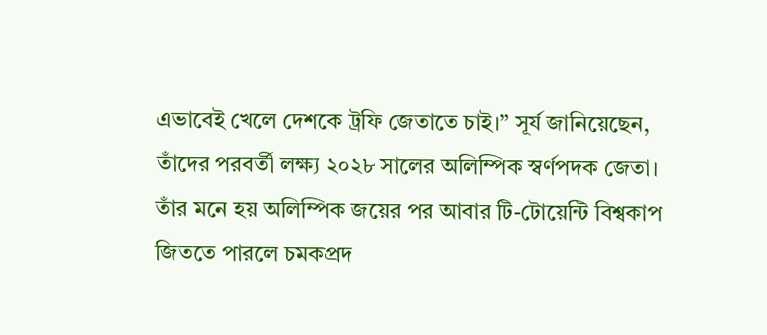এভাবেই খেলে দেশকে ট্রফি জেতাতে চাই।” সূর্য জানিয়েছেন, তাঁদের পরবর্তী লক্ষ্য ২০২৮ সালের অলিম্পিক স্বর্ণপদক জেতা। তাঁর মনে হয় অলিম্পিক জয়ের পর আবার টি-টোয়েন্টি বিশ্বকাপ জিততে পারলে চমকপ্রদ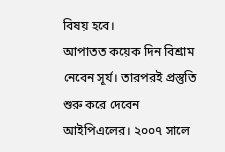বিষয় হবে।
আপাতত কয়েক দিন বিশ্রাম নেবেন সূর্য। তারপরই প্রস্তুতি শুরু করে দেবেন আইপিএলের। ২০০৭ সালে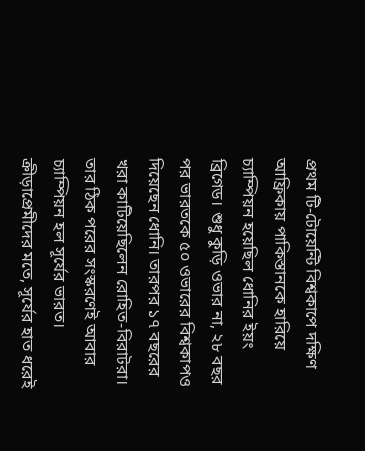প্রথম টি-টোয়েন্টি বিশ্বকাপে দক্ষিণ আফ্রিকায় পাকিস্তানকে হারিয়ে চ্যাম্পিয়ন হয়েছিল ধোনির ইয়ং ব্রিগেড। শুধু কুড়ি ওভার না, ২৮ বছর পর ভারতকে ৫০ ওভারের বিশ্বকাপও দিয়েছেন ধোনি। তারপর ১৭ বছরের খরা কাটিয়েছিলেন রোহিত-বিরাটরা। তার ঠিক পরের সংস্করণেই আবার চ্যাম্পিয়ন হল সূর্যের ভারত। ক্রীড়াপ্রেমীদের মতে, সূর্যের হাত ধরেই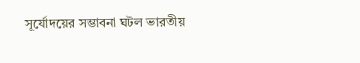সূর্যোদয়ের সম্ভাবনা ঘটল ভারতীয়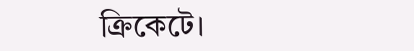ক্রিকেটে।